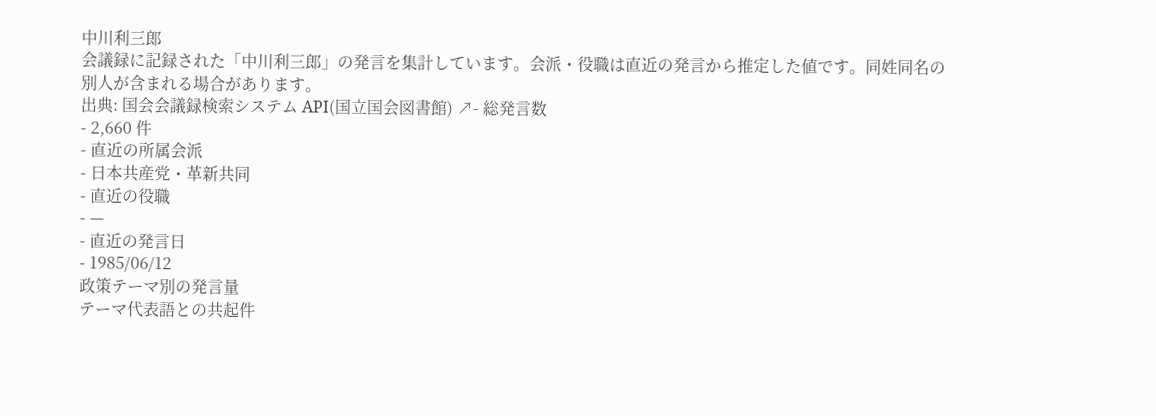中川利三郎
会議録に記録された「中川利三郎」の発言を集計しています。会派・役職は直近の発言から推定した値です。同姓同名の別人が含まれる場合があります。
出典: 国会会議録検索システム API(国立国会図書館) ↗- 総発言数
- 2,660 件
- 直近の所属会派
- 日本共産党・革新共同
- 直近の役職
- —
- 直近の発言日
- 1985/06/12
政策テーマ別の発言量
テーマ代表語との共起件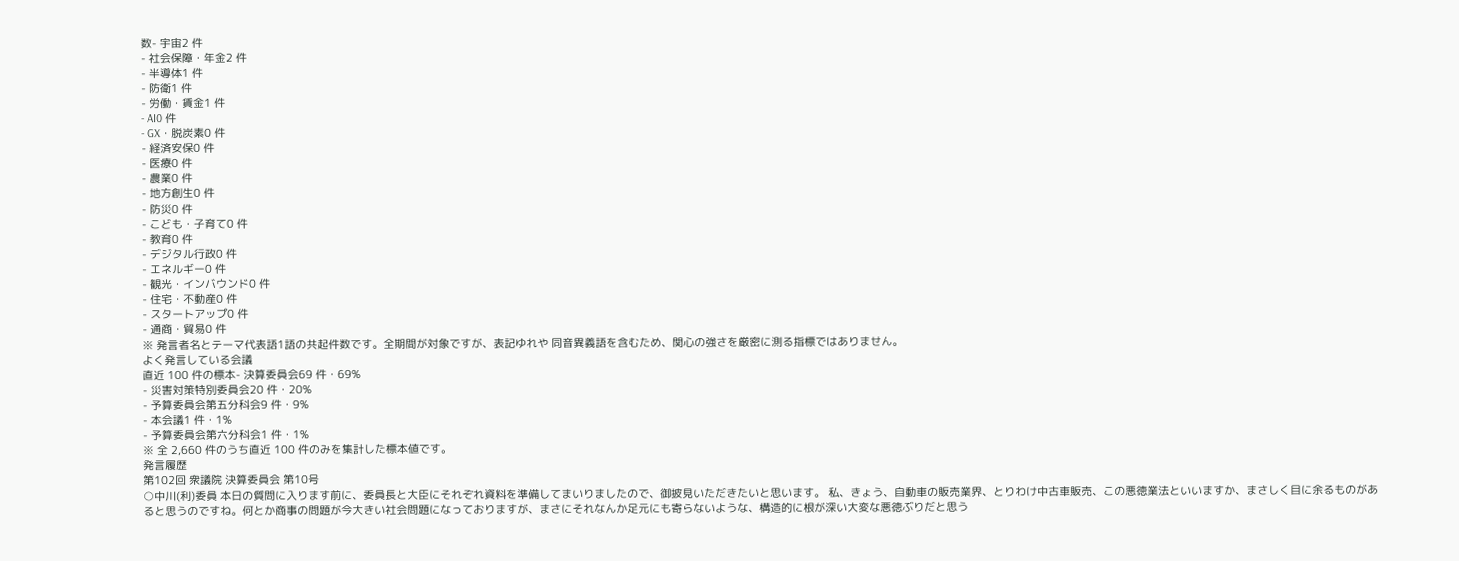数- 宇宙2 件
- 社会保障・年金2 件
- 半導体1 件
- 防衛1 件
- 労働・賃金1 件
- AI0 件
- GX・脱炭素0 件
- 経済安保0 件
- 医療0 件
- 農業0 件
- 地方創生0 件
- 防災0 件
- こども・子育て0 件
- 教育0 件
- デジタル行政0 件
- エネルギー0 件
- 観光・インバウンド0 件
- 住宅・不動産0 件
- スタートアップ0 件
- 通商・貿易0 件
※ 発言者名とテーマ代表語1語の共起件数です。全期間が対象ですが、表記ゆれや 同音異義語を含むため、関心の強さを厳密に測る指標ではありません。
よく発言している会議
直近 100 件の標本- 決算委員会69 件・69%
- 災害対策特別委員会20 件・20%
- 予算委員会第五分科会9 件・9%
- 本会議1 件・1%
- 予算委員会第六分科会1 件・1%
※ 全 2,660 件のうち直近 100 件のみを集計した標本値です。
発言履歴
第102回 衆議院 決算委員会 第10号
○中川(利)委員 本日の質問に入ります前に、委員長と大臣にそれぞれ資料を準備してまいりましたので、御披見いただきたいと思います。 私、きょう、自動車の販売業界、とりわけ中古車販売、この悪徳業法といいますか、まさしく目に余るものがあると思うのですね。何とか商事の問題が今大きい社会問題になっておりますが、まさにそれなんか足元にも寄らないような、構造的に根が深い大変な悪徳ぶりだと思う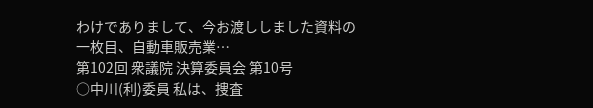わけでありまして、今お渡ししました資料の一枚目、自動車販売業…
第102回 衆議院 決算委員会 第10号
○中川(利)委員 私は、捜査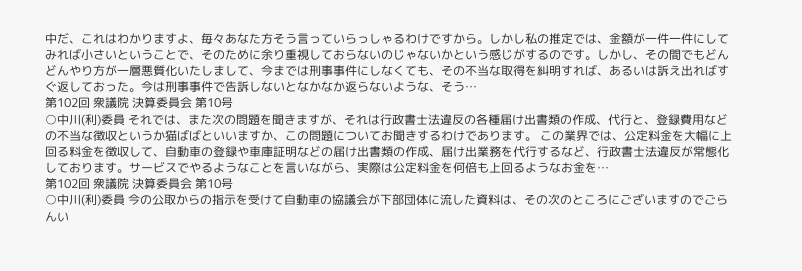中だ、これはわかりますよ、毎々あなた方そう言っていらっしゃるわけですから。しかし私の推定では、金額が一件一件にしてみれば小さいということで、そのために余り重視しておらないのじゃないかという感じがするのです。しかし、その間でもどんどんやり方が一層悪質化いたしまして、今までは刑事事件にしなくても、その不当な取得を糾明すれば、あるいは訴え出ればすぐ返しておった。今は刑事事件で告訴しないとなかなか返らないような、そう…
第102回 衆議院 決算委員会 第10号
○中川(利)委員 それでは、また次の問題を聞きますが、それは行政書士法違反の各種届け出書類の作成、代行と、登録費用などの不当な徴収というか猫ばばといいますか、この問題についてお聞きするわけであります。 この業界では、公定料金を大幅に上回る料金を徴収して、自動車の登録や車庫証明などの届け出書類の作成、届け出業務を代行するなど、行政書士法違反が常態化しております。サービスでやるようなことを言いながら、実際は公定料金を何倍も上回るようなお金を…
第102回 衆議院 決算委員会 第10号
○中川(利)委員 今の公取からの指示を受けて自動車の協議会が下部団体に流した資料は、その次のところにございますのでごらんい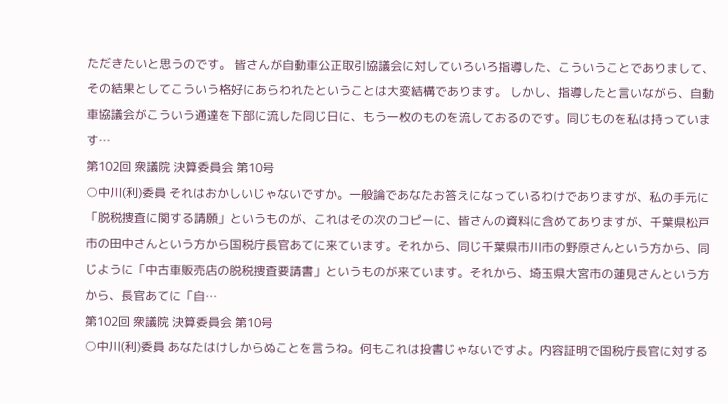ただきたいと思うのです。 皆さんが自動車公正取引協議会に対していろいろ指導した、こういうことでありまして、その結果としてこういう格好にあらわれたということは大変結構であります。 しかし、指導したと言いながら、自動車協議会がこういう通達を下部に流した同じ日に、もう一枚のものを流しておるのです。同じものを私は持っています…
第102回 衆議院 決算委員会 第10号
○中川(利)委員 それはおかしいじゃないですか。一般論であなたお答えになっているわけでありますが、私の手元に「脱税捜査に関する請願」というものが、これはその次のコピーに、皆さんの資料に含めてありますが、千葉県松戸市の田中さんという方から国税庁長官あてに来ています。それから、同じ千葉県市川市の野原さんという方から、同じように「中古車販売店の脱税捜査要請書」というものが来ています。それから、埼玉県大宮市の蓮見さんという方から、長官あてに「自…
第102回 衆議院 決算委員会 第10号
○中川(利)委員 あなたはけしからぬことを言うね。何もこれは投書じゃないですよ。内容証明で国税庁長官に対する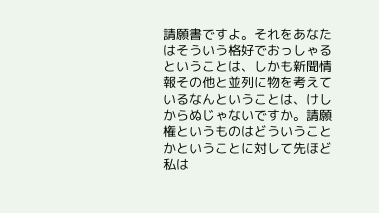請願書ですよ。それをあなたはそういう格好でおっしゃるということは、しかも新聞情報その他と並列に物を考えているなんということは、けしからぬじゃないですか。請願権というものはどういうことかということに対して先ほど私は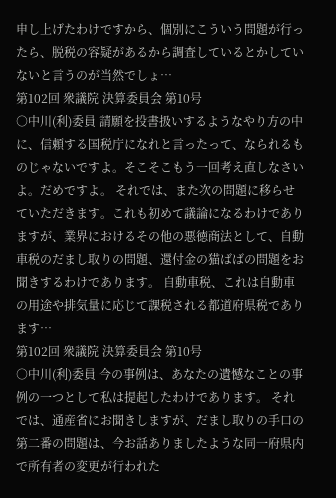申し上げたわけですから、個別にこういう問題が行ったら、脱税の容疑があるから調査しているとかしていないと言うのが当然でしょ…
第102回 衆議院 決算委員会 第10号
○中川(利)委員 請願を投書扱いするようなやり方の中に、信頼する国税庁になれと言ったって、なられるものじゃないですよ。そこそこもう一回考え直しなさいよ。だめですよ。 それでは、また次の問題に移らせていただきます。これも初めて議論になるわけでありますが、業界におけるその他の悪徳商法として、自動車税のだまし取りの問題、還付金の猫ばばの問題をお聞きするわけであります。 自動車税、これは自動車の用途や排気量に応じて課税される都道府県税であります…
第102回 衆議院 決算委員会 第10号
○中川(利)委員 今の事例は、あなたの遺憾なことの事例の一つとして私は提起したわけであります。 それでは、通産省にお聞きしますが、だまし取りの手口の第二番の問題は、今お話ありましたような同一府県内で所有者の変更が行われた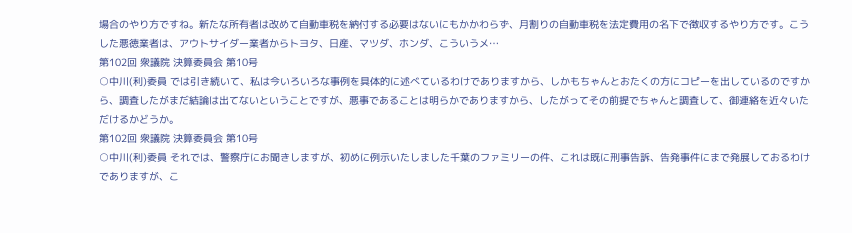場合のやり方ですね。新たな所有者は改めて自動車税を納付する必要はないにもかかわらず、月割りの自動車税を法定費用の名下で徴収するやり方です。こうした悪徳業者は、アウトサイダー業者からトヨタ、日産、マツダ、ホンダ、こういうメ…
第102回 衆議院 決算委員会 第10号
○中川(利)委員 では引き続いて、私は今いろいろな事例を具体的に述べているわけでありますから、しかもちゃんとおたくの方にコピーを出しているのですから、調査したがまだ結論は出てないということですが、悪事であることは明らかでありますから、したがってその前提でちゃんと調査して、御連絡を近々いただけるかどうか。
第102回 衆議院 決算委員会 第10号
○中川(利)委員 それでは、警察庁にお聞きしますが、初めに例示いたしました千葉のファミリーの件、これは既に刑事告訴、告発事件にまで発展しておるわけでありますが、こ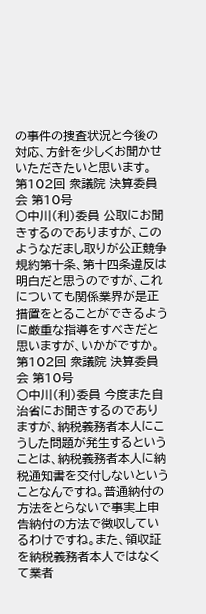の事件の捜査状況と今後の対応、方針を少しくお聞かせいただきたいと思います。
第102回 衆議院 決算委員会 第10号
○中川(利)委員 公取にお聞きするのでありますが、このようなだまし取りが公正競争規約第十条、第十四条違反は明白だと思うのですが、これについても関係業界が是正措置をとることができるように厳重な指導をすべきだと思いますが、いかがですか。
第102回 衆議院 決算委員会 第10号
○中川(利)委員 今度また自治省にお聞きするのでありますが、納税義務者本人にこうした問題が発生するということは、納税義務者本人に納税通知書を交付しないということなんですね。普通納付の方法をとらないで事実上申告納付の方法で徴収しているわけですね。また、領収証を納税義務者本人ではなくて業者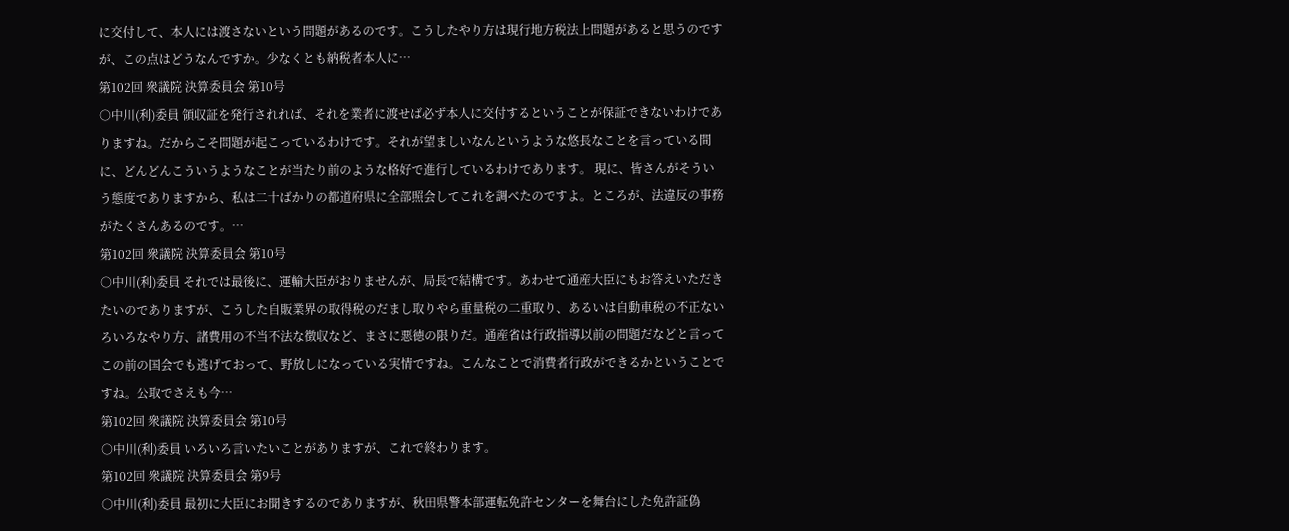に交付して、本人には渡さないという問題があるのです。こうしたやり方は現行地方税法上問題があると思うのですが、この点はどうなんですか。少なくとも納税者本人に…
第102回 衆議院 決算委員会 第10号
○中川(利)委員 領収証を発行されれば、それを業者に渡せば必ず本人に交付するということが保証できないわけでありますね。だからこそ問題が起こっているわけです。それが望ましいなんというような悠長なことを言っている間に、どんどんこういうようなことが当たり前のような格好で進行しているわけであります。 現に、皆さんがそういう態度でありますから、私は二十ばかりの都道府県に全部照会してこれを調べたのですよ。ところが、法違反の事務がたくさんあるのです。…
第102回 衆議院 決算委員会 第10号
○中川(利)委員 それでは最後に、運輸大臣がおりませんが、局長で結構です。あわせて通産大臣にもお答えいただきたいのでありますが、こうした自販業界の取得税のだまし取りやら重量税の二重取り、あるいは自動車税の不正ないろいろなやり方、諸費用の不当不法な徴収など、まさに悪徳の限りだ。通産省は行政指導以前の問題だなどと言ってこの前の国会でも逃げておって、野放しになっている実情ですね。こんなことで消費者行政ができるかということですね。公取でさえも今…
第102回 衆議院 決算委員会 第10号
○中川(利)委員 いろいろ言いたいことがありますが、これで終わります。
第102回 衆議院 決算委員会 第9号
○中川(利)委員 最初に大臣にお聞きするのでありますが、秋田県警本部運転免許センターを舞台にした免許証偽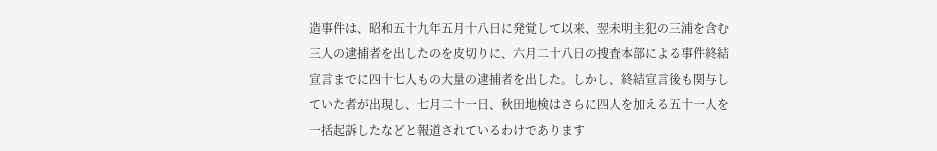造事件は、昭和五十九年五月十八日に発覚して以来、翌未明主犯の三浦を含む三人の逮捕者を出したのを皮切りに、六月二十八日の捜査本部による事件終結宣言までに四十七人もの大量の逮捕者を出した。しかし、終結宣言後も関与していた者が出現し、七月二十一日、秋田地検はさらに四人を加える五十一人を一括起訴したなどと報道されているわけであります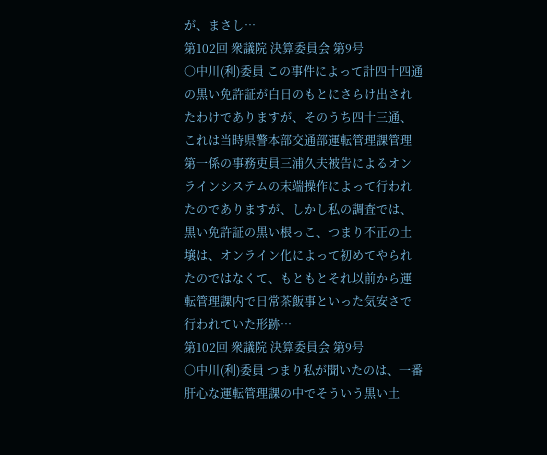が、まさし…
第102回 衆議院 決算委員会 第9号
○中川(利)委員 この事件によって計四十四通の黒い免許証が白日のもとにさらけ出されたわけでありますが、そのうち四十三通、これは当時県警本部交通部運転管理課管理第一係の事務吏員三浦久夫被告によるオンラインシステムの末端操作によって行われたのでありますが、しかし私の調査では、黒い免許証の黒い根っこ、つまり不正の土壌は、オンライン化によって初めてやられたのではなくて、もともとそれ以前から運転管理課内で日常茶飯事といった気安さで行われていた形跡…
第102回 衆議院 決算委員会 第9号
○中川(利)委員 つまり私が聞いたのは、一番肝心な運転管理課の中でそういう黒い土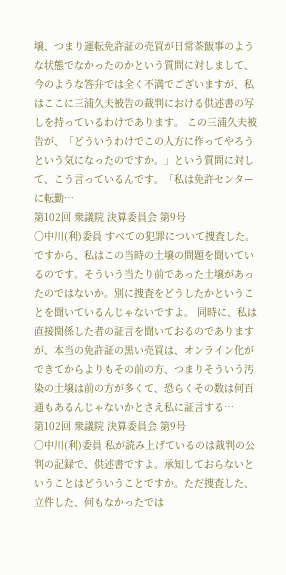壌、つまり運転免許証の売買が日常茶飯事のような状態でなかったのかという質問に対しまして、今のような答弁では全く不満でございますが、私はここに三浦久夫被告の裁判における供述書の写しを持っているわけであります。 この三浦久夫被告が、「どういうわけでこの人方に作ってやろうという気になったのですか。」という質問に対して、こう言っているんです。「私は免許センターに転勤…
第102回 衆議院 決算委員会 第9号
○中川(利)委員 すべての犯罪について捜査した。ですから、私はこの当時の土壌の問題を聞いているのです。そういう当たり前であった土壌があったのではないか。別に捜査をどうしたかということを聞いているんじゃないですよ。 同時に、私は直接関係した者の証言を聞いておるのでありますが、本当の免許証の黒い売買は、オンライン化ができてからよりもその前の方、つまりそういう汚染の土壌は前の方が多くて、恐らくその数は何百通もあるんじゃないかとさえ私に証言する…
第102回 衆議院 決算委員会 第9号
○中川(利)委員 私が読み上げているのは裁判の公判の記録で、供述書ですよ。承知しておらないということはどういうことですか。ただ捜査した、立件した、何もなかったでは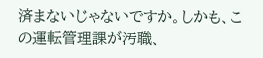済まないじゃないですか。しかも、この運転管理課が汚職、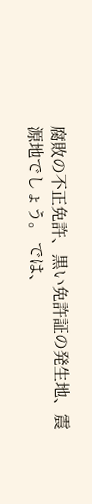腐敗の不正免許、黒い免許証の発生地、震源地でしょう。 では、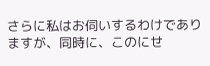さらに私はお伺いするわけでありますが、同時に、このにせ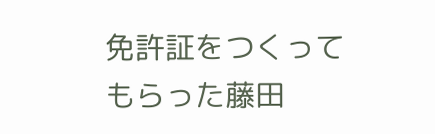免許証をつくってもらった藤田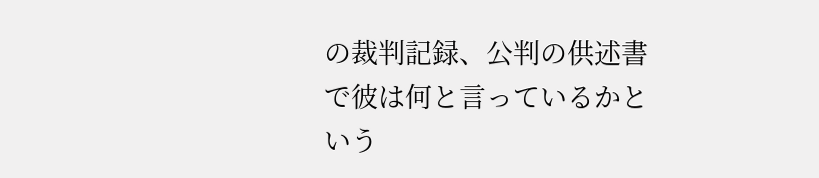の裁判記録、公判の供述書で彼は何と言っているかという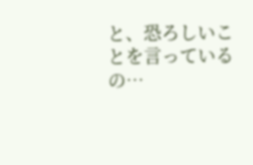と、恐ろしいことを言っているの…